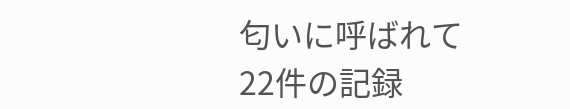匂いに呼ばれて
22件の記録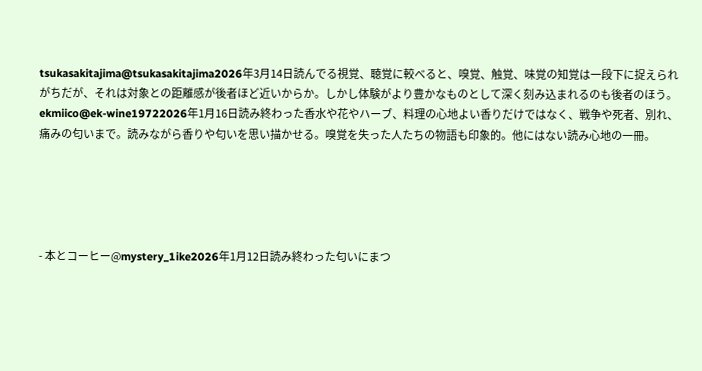tsukasakitajima@tsukasakitajima2026年3月14日読んでる視覚、聴覚に較べると、嗅覚、触覚、味覚の知覚は一段下に捉えられがちだが、それは対象との距離感が後者ほど近いからか。しかし体験がより豊かなものとして深く刻み込まれるのも後者のほう。
ekmiico@ek-wine19722026年1月16日読み終わった香水や花やハーブ、料理の心地よい香りだけではなく、戦争や死者、別れ、痛みの匂いまで。読みながら香りや匂いを思い描かせる。嗅覚を失った人たちの物語も印象的。他にはない読み心地の一冊。





- 本とコーヒー@mystery_1ike2026年1月12日読み終わった匂いにまつ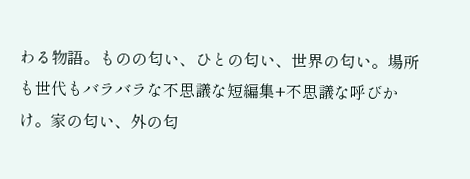わる物語。ものの匂い、ひとの匂い、世界の匂い。場所も世代もバラバラな不思議な短編集+不思議な呼びかけ。家の匂い、外の匂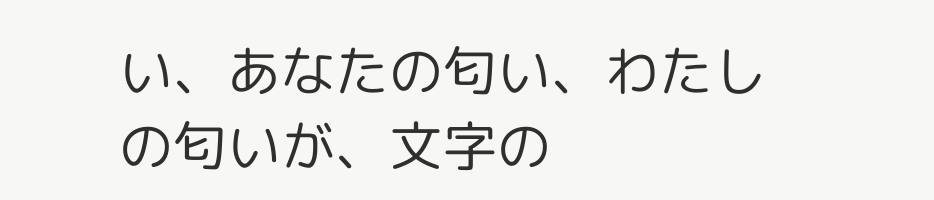い、あなたの匂い、わたしの匂いが、文字の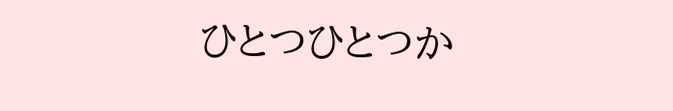ひとつひとつか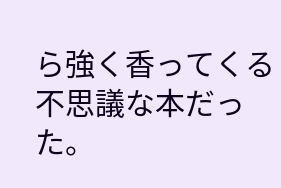ら強く香ってくる不思議な本だった。